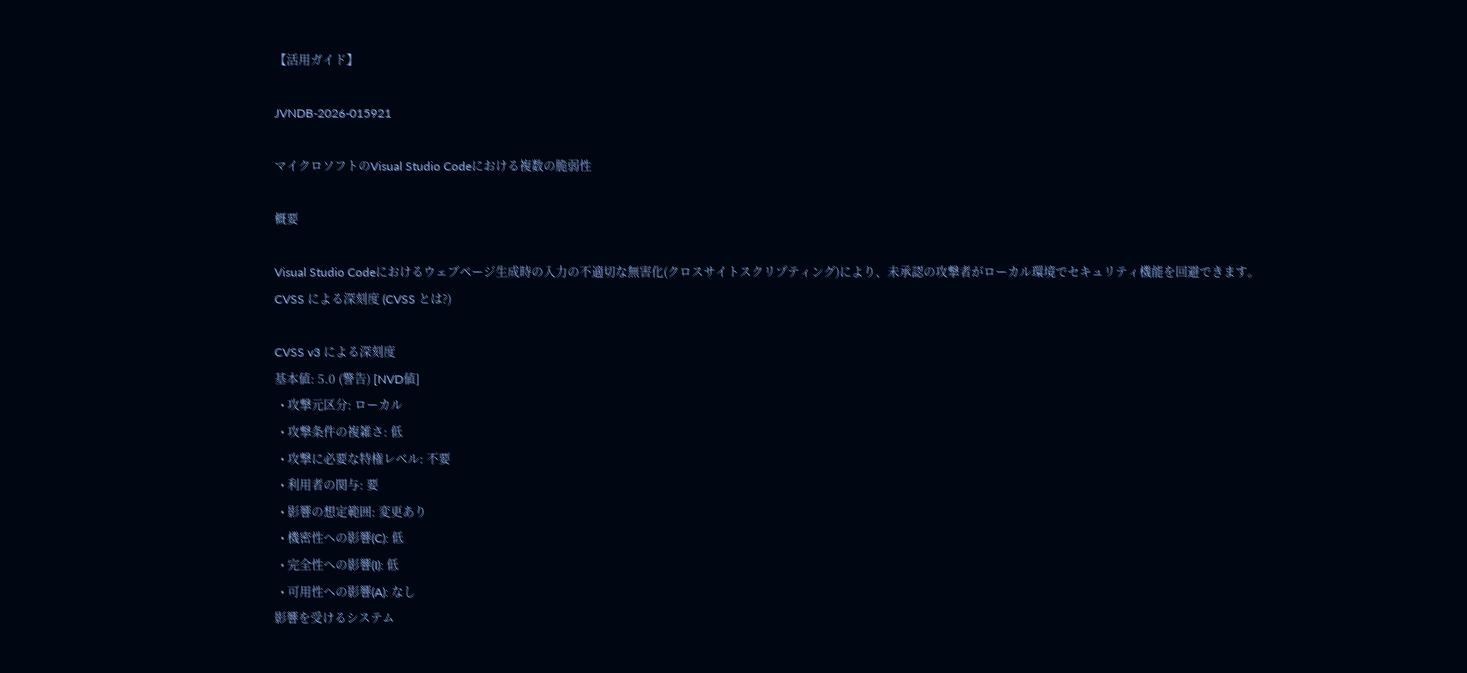【活用ガイド】

JVNDB-2026-015921

マイクロソフトのVisual Studio Codeにおける複数の脆弱性

概要

Visual Studio Codeにおけるウェブページ生成時の入力の不適切な無害化(クロスサイトスクリプティング)により、未承認の攻撃者がローカル環境でセキュリティ機能を回避できます。
CVSS による深刻度 (CVSS とは?)

CVSS v3 による深刻度
基本値: 5.0 (警告) [NVD値]
  • 攻撃元区分: ローカル
  • 攻撃条件の複雑さ: 低
  • 攻撃に必要な特権レベル: 不要
  • 利用者の関与: 要
  • 影響の想定範囲: 変更あり
  • 機密性への影響(C): 低
  • 完全性への影響(I): 低
  • 可用性への影響(A): なし
影響を受けるシステム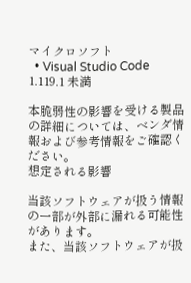マイクロソフト
  • Visual Studio Code 1.119.1 未満

本脆弱性の影響を受ける製品の詳細については、ベンダ情報および参考情報をご確認ください。
想定される影響

当該ソフトウェアが扱う情報の一部が外部に漏れる可能性があります。
また、当該ソフトウェアが扱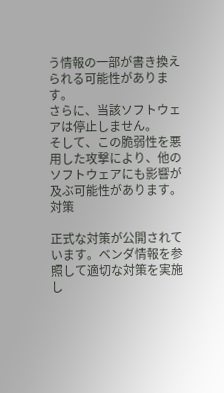う情報の一部が書き換えられる可能性があります。
さらに、当該ソフトウェアは停止しません。
そして、この脆弱性を悪用した攻撃により、他のソフトウェアにも影響が及ぶ可能性があります。
対策

正式な対策が公開されています。ベンダ情報を参照して適切な対策を実施し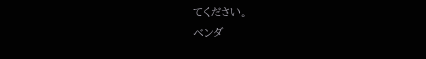てください。
ベンダ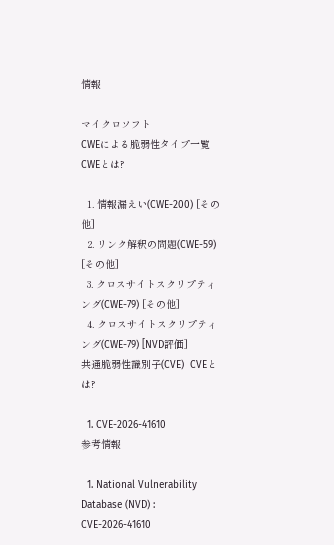情報

マイクロソフト
CWEによる脆弱性タイプ一覧  CWEとは?

  1. 情報漏えい(CWE-200) [その他]
  2. リンク解釈の問題(CWE-59) [その他]
  3. クロスサイトスクリプティング(CWE-79) [その他]
  4. クロスサイトスクリプティング(CWE-79) [NVD評価]
共通脆弱性識別子(CVE)  CVEとは?

  1. CVE-2026-41610
参考情報

  1. National Vulnerability Database (NVD) : CVE-2026-41610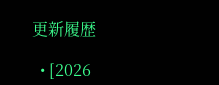更新履歴

  • [2026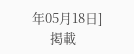年05月18日]
      掲載